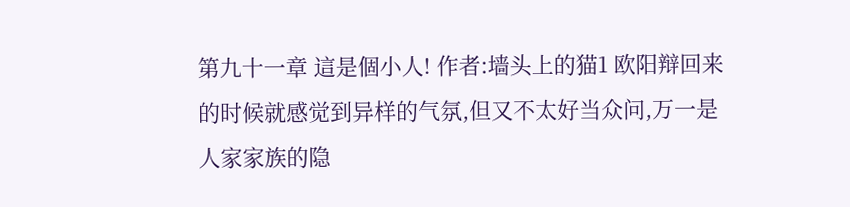第九十一章 這是個小人! 作者:墙头上的猫1 欧阳辩回来的时候就感觉到异样的气氛,但又不太好当众问,万一是人家家族的隐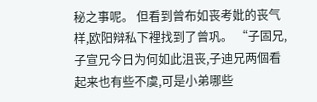秘之事呢。 但看到曾布如丧考妣的丧气样,欧阳辩私下裡找到了曾巩。 “子固兄,子宣兄今日为何如此沮丧,子迪兄两個看起来也有些不虞,可是小弟哪些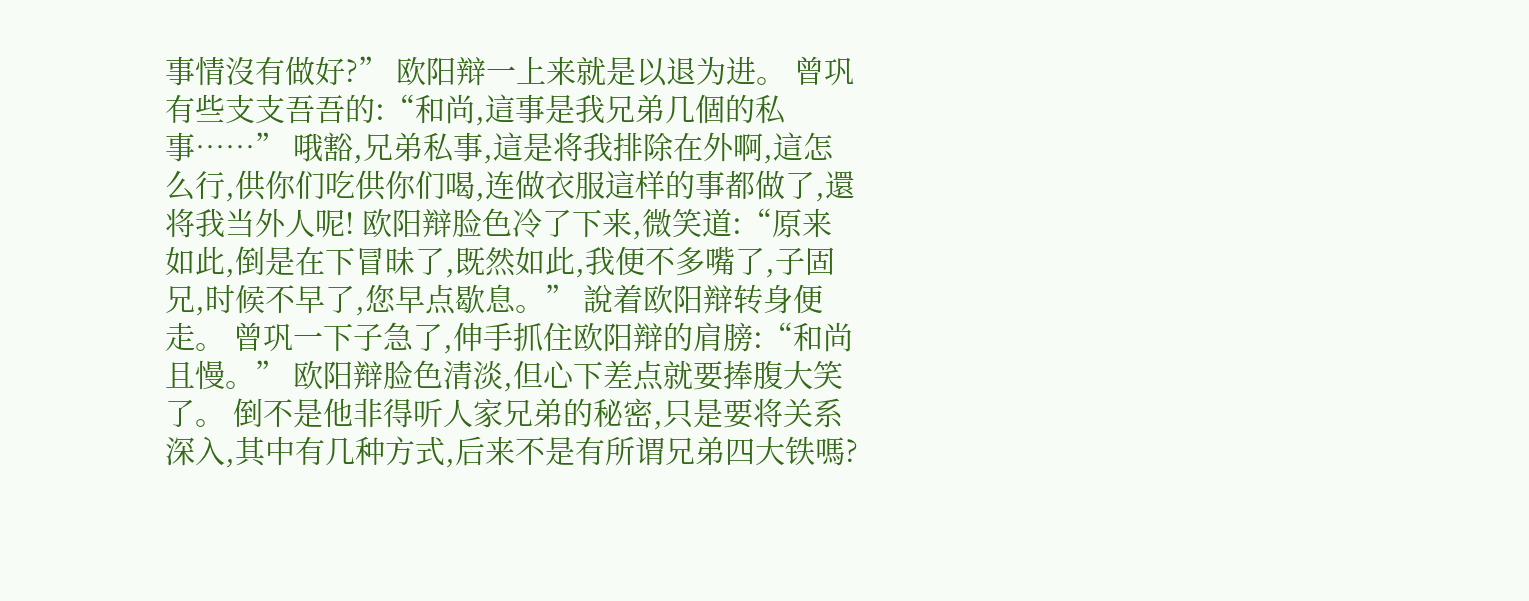事情沒有做好?” 欧阳辩一上来就是以退为进。 曾巩有些支支吾吾的:“和尚,這事是我兄弟几個的私事……” 哦豁,兄弟私事,這是将我排除在外啊,這怎么行,供你们吃供你们喝,连做衣服這样的事都做了,還将我当外人呢! 欧阳辩脸色冷了下来,微笑道:“原来如此,倒是在下冒昧了,既然如此,我便不多嘴了,子固兄,时候不早了,您早点歇息。” 說着欧阳辩转身便走。 曾巩一下子急了,伸手抓住欧阳辩的肩膀:“和尚且慢。” 欧阳辩脸色清淡,但心下差点就要捧腹大笑了。 倒不是他非得听人家兄弟的秘密,只是要将关系深入,其中有几种方式,后来不是有所谓兄弟四大铁嗎?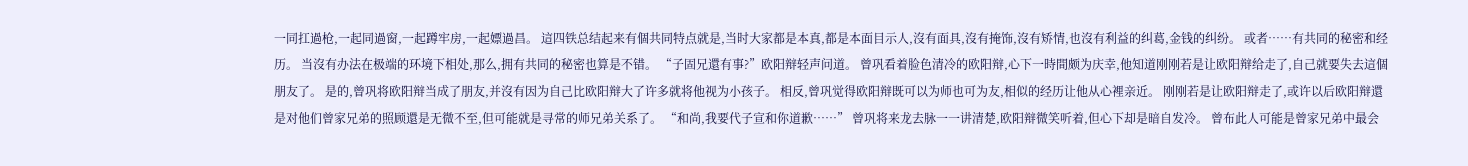一同扛過枪,一起同過窗,一起蹲牢房,一起嫖過昌。 這四铁总结起来有個共同特点就是,当时大家都是本真,都是本面目示人,沒有面具,沒有掩饰,沒有矫情,也沒有利益的纠葛,金钱的纠纷。 或者……有共同的秘密和经历。 当沒有办法在极端的环境下相处,那么,拥有共同的秘密也算是不错。 “子固兄還有事?”欧阳辩轻声问道。 曾巩看着脸色清冷的欧阳辩,心下一時間颇为庆幸,他知道刚刚若是让欧阳辩给走了,自己就要失去這個朋友了。 是的,曾巩将欧阳辩当成了朋友,并沒有因为自己比欧阳辩大了许多就将他视为小孩子。 相反,曾巩觉得欧阳辩既可以为师也可为友,相似的经历让他从心裡亲近。 刚刚若是让欧阳辩走了,或许以后欧阳辩還是对他们曾家兄弟的照顾還是无微不至,但可能就是寻常的师兄弟关系了。 “和尚,我要代子宣和你道歉……” 曾巩将来龙去脉一一讲清楚,欧阳辩微笑听着,但心下却是暗自发冷。 曾布此人可能是曾家兄弟中最会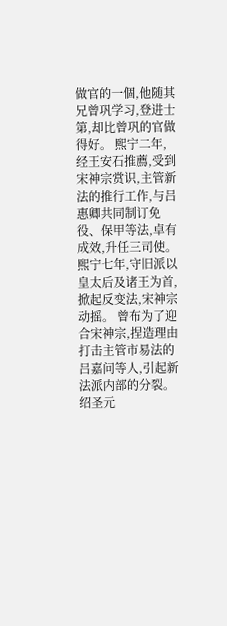做官的一個,他随其兄曾巩学习,登进士第,却比曾巩的官做得好。 熙宁二年,经王安石推薦,受到宋神宗赏识,主管新法的推行工作,与吕惠卿共同制订免役、保甲等法,卓有成效,升任三司使。 熙宁七年,守旧派以皇太后及诸王为首,掀起反变法,宋神宗动摇。 曾布为了迎合宋神宗,捏造理由打击主管市易法的吕嘉问等人,引起新法派内部的分裂。 绍圣元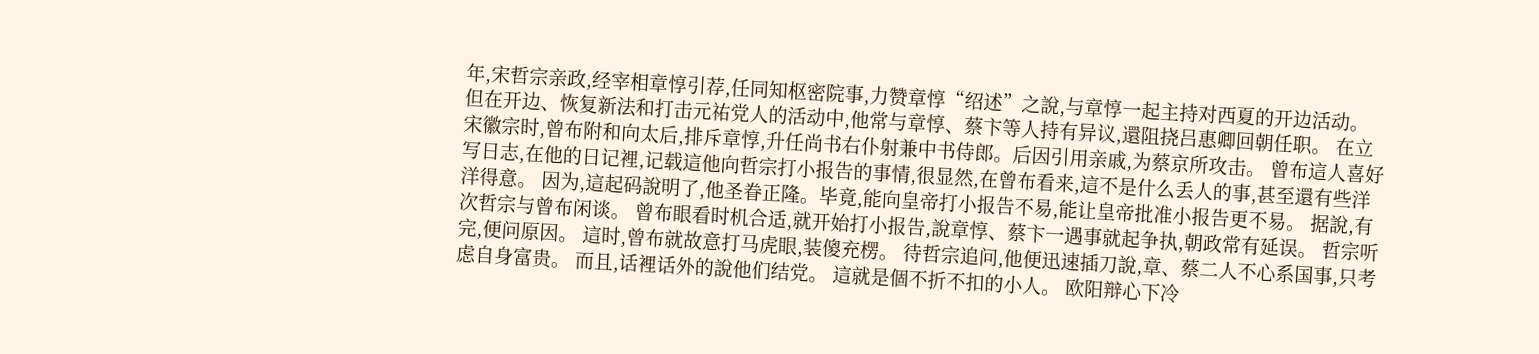年,宋哲宗亲政,经宰相章惇引荐,任同知枢密院事,力赞章惇“绍述”之說,与章惇一起主持对西夏的开边活动。 但在开边、恢复新法和打击元祐党人的活动中,他常与章惇、蔡卞等人持有异议,還阻挠吕惠卿回朝任职。 在立宋徽宗时,曾布附和向太后,排斥章惇,升任尚书右仆射兼中书侍郎。后因引用亲戚,为蔡京所攻击。 曾布這人喜好写日志,在他的日记裡,记载這他向哲宗打小报告的事情,很显然,在曾布看来,這不是什么丢人的事,甚至還有些洋洋得意。 因为,這起码說明了,他圣眷正隆。毕竟,能向皇帝打小报告不易,能让皇帝批准小报告更不易。 据說,有次哲宗与曾布闲谈。 曾布眼看时机合适,就开始打小报告,說章惇、蔡卞一遇事就起争执,朝政常有延误。 哲宗听完,便问原因。 這时,曾布就故意打马虎眼,装傻充楞。 待哲宗追问,他便迅速插刀說,章、蔡二人不心系国事,只考虑自身富贵。 而且,话裡话外的說他们结党。 這就是個不折不扣的小人。 欧阳辩心下冷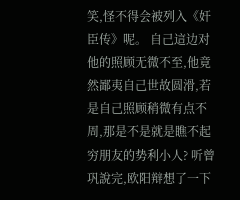笑,怪不得会被列入《奸臣传》呢。 自己這边对他的照顾无微不至,他竟然鄙夷自己世故圆滑,若是自己照顾稍微有点不周,那是不是就是瞧不起穷朋友的势利小人? 听曾巩說完,欧阳辩想了一下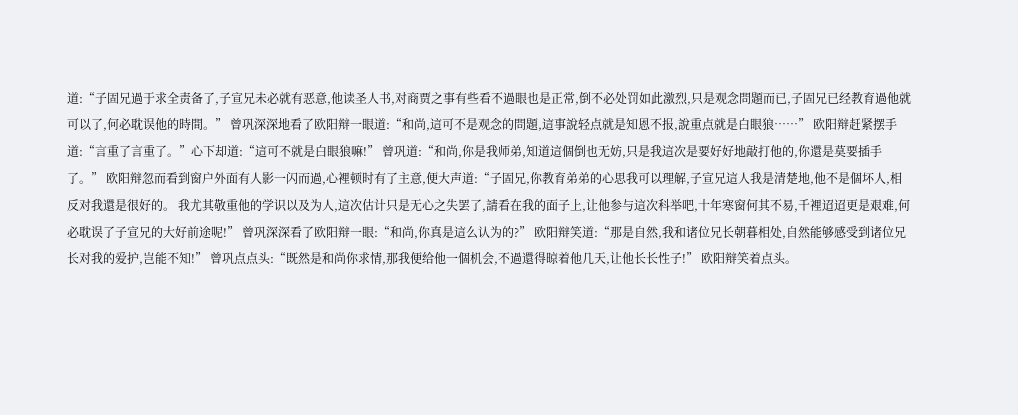道:“子固兄過于求全责备了,子宣兄未必就有恶意,他读圣人书,对商贾之事有些看不過眼也是正常,倒不必处罚如此激烈,只是观念問題而已,子固兄已经教育過他就可以了,何必耽误他的時間。” 曾巩深深地看了欧阳辩一眼道:“和尚,這可不是观念的問題,這事說轻点就是知恩不报,說重点就是白眼狼……” 欧阳辩赶紧摆手道:“言重了言重了。”心下却道:“這可不就是白眼狼嘛!” 曾巩道:“和尚,你是我师弟,知道這個倒也无妨,只是我這次是要好好地敲打他的,你還是莫要插手了。” 欧阳辩忽而看到窗户外面有人影一闪而過,心裡顿时有了主意,便大声道:“子固兄,你教育弟弟的心思我可以理解,子宣兄這人我是清楚地,他不是個坏人,相反对我還是很好的。 我尤其敬重他的学识以及为人,這次估计只是无心之失罢了,請看在我的面子上,让他参与這次科举吧,十年寒窗何其不易,千裡迢迢更是艰难,何必耽误了子宣兄的大好前途呢!” 曾巩深深看了欧阳辩一眼:“和尚,你真是這么认为的?” 欧阳辩笑道:“那是自然,我和诸位兄长朝暮相处,自然能够感受到诸位兄长对我的爱护,岂能不知!” 曾巩点点头:“既然是和尚你求情,那我便给他一個机会,不過還得晾着他几天,让他长长性子!” 欧阳辩笑着点头。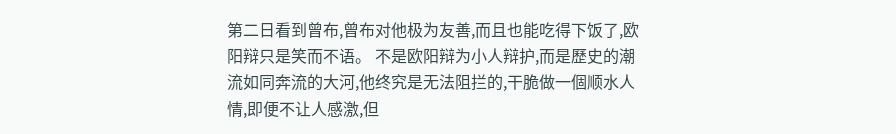第二日看到曾布,曾布对他极为友善,而且也能吃得下饭了,欧阳辩只是笑而不语。 不是欧阳辩为小人辩护,而是歷史的潮流如同奔流的大河,他终究是无法阻拦的,干脆做一個顺水人情,即便不让人感激,但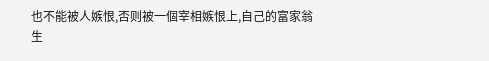也不能被人嫉恨,否则被一個宰相嫉恨上,自己的富家翁生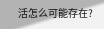活怎么可能存在?